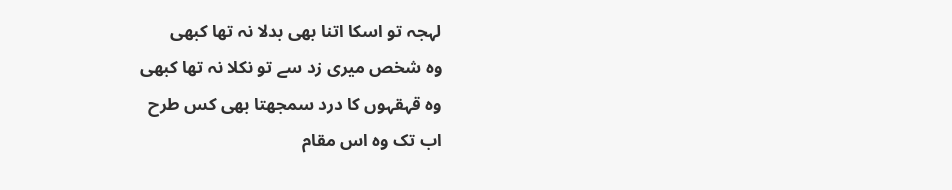لہجہ تو اسکا اتنا بھی بدلا نہ تھا کبھی
وہ شخص میری زد سے تو نکلا نہ تھا کبھی
وہ قہقہوں کا درد سمجھتا بھی کس طرح
اب تک وہ اس مقام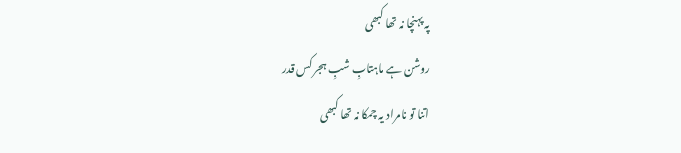پہ پہنچا نہ تھا کبھی
روشن ہے ماہتابِ شبِ ہجر کس قدر
اتنا تو نامراد یہ چمکا نہ تھا کبھی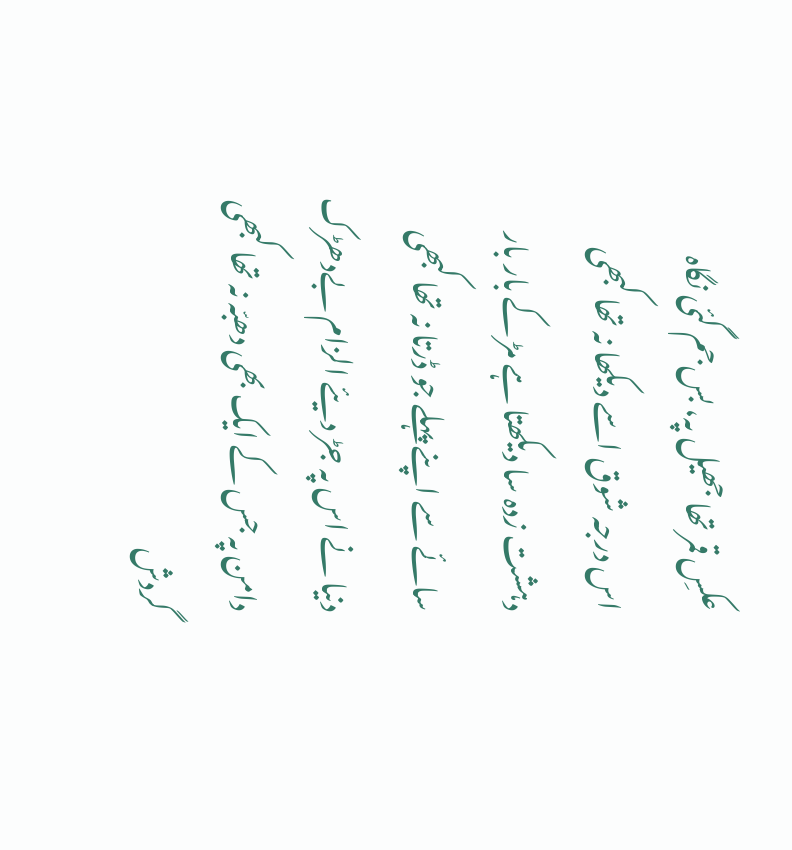عکسِ قمر تھا جھیل پہ، بس جم گئی نگاہ
اس درجہ شوق اسے دیکھا نہ تھا کبھی
دہشت زدہ سا دیکھتا ہے مڑ کے بار بار
سائے سے اپنے پہلے جو ڈرتا نہ تھا کبھی
دنیا نے اس پہ جڑ دیئے الزام بےدھڑک
دامن پہ جس کے ایک بھی دھبّہ نہ تھا کبھی
گردش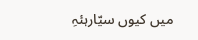میں کیوں سیّارہئہِ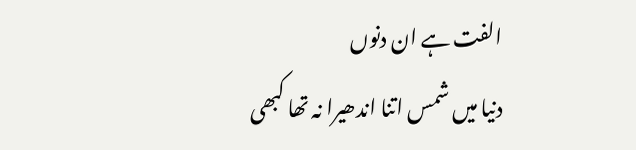الفت ہے ان دنوں
دنیا میں شمس اتنا اندھیرا نہ تھا کبھی